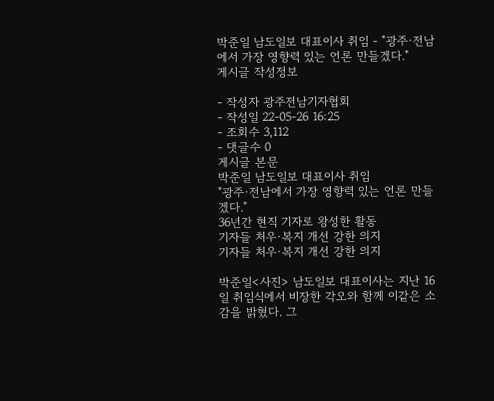박준일 남도일보 대표이사 취임 - "광주·전남에서 가장 영향력 있는 언론 만들겠다."
게시글 작성정보

- 작성자 광주전남기자협회
- 작성일 22-05-26 16:25
- 조회수 3,112
- 댓글수 0
게시글 본문
박준일 남도일보 대표이사 취임
"광주·전남에서 가장 영향력 있는 언론 만들겠다."
36년간 현직 기자로 왕성한 활동
기자들 처우·복지 개선 강한 의지
기자들 처우·복지 개선 강한 의지

박준일<사진> 남도일보 대표이사는 지난 16일 취임식에서 비장한 각오와 함께 이같은 소감을 밝혔다. 그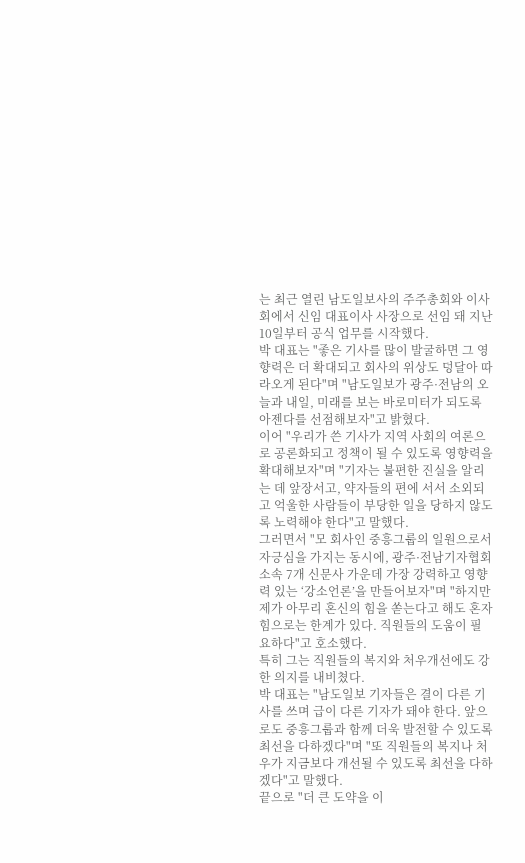는 최근 열린 남도일보사의 주주총회와 이사회에서 신임 대표이사 사장으로 선임 돼 지난 10일부터 공식 업무를 시작했다.
박 대표는 "좋은 기사를 많이 발굴하면 그 영향력은 더 확대되고 회사의 위상도 덩달아 따라오게 된다"며 "남도일보가 광주·전남의 오늘과 내일, 미래를 보는 바로미터가 되도록 아젠다를 선점해보자"고 밝혔다.
이어 "우리가 쓴 기사가 지역 사회의 여론으로 공론화되고 정책이 될 수 있도록 영향력을 확대해보자"며 "기자는 불편한 진실을 알리는 데 앞장서고, 약자들의 편에 서서 소외되고 억울한 사람들이 부당한 일을 당하지 않도록 노력해야 한다"고 말했다.
그러면서 "모 회사인 중흥그룹의 일원으로서 자긍심을 가지는 동시에, 광주·전남기자협회 소속 7개 신문사 가운데 가장 강력하고 영향력 있는 ‘강소언론’을 만들어보자"며 "하지만 제가 아무리 혼신의 힘을 쏟는다고 해도 혼자 힘으로는 한계가 있다. 직원들의 도움이 필요하다"고 호소했다.
특히 그는 직원들의 복지와 처우개선에도 강한 의지를 내비쳤다.
박 대표는 "남도일보 기자들은 결이 다른 기사를 쓰며 급이 다른 기자가 돼야 한다. 앞으로도 중흥그룹과 함께 더욱 발전할 수 있도록 최선을 다하겠다"며 "또 직원들의 복지나 처우가 지금보다 개선될 수 있도록 최선을 다하겠다"고 말했다.
끝으로 "더 큰 도약을 이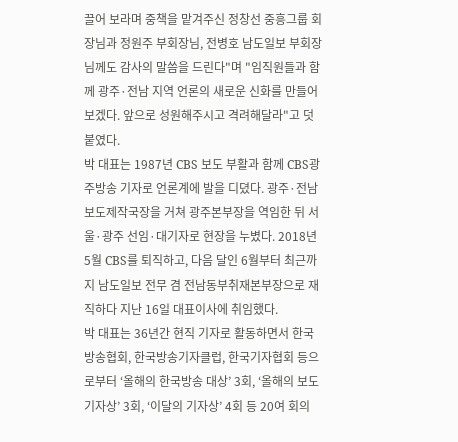끌어 보라며 중책을 맡겨주신 정창선 중흥그룹 회장님과 정원주 부회장님, 전병호 남도일보 부회장님께도 감사의 말씀을 드린다"며 "임직원들과 함께 광주·전남 지역 언론의 새로운 신화를 만들어 보겠다. 앞으로 성원해주시고 격려해달라"고 덧붙였다.
박 대표는 1987년 CBS 보도 부활과 함께 CBS광주방송 기자로 언론계에 발을 디뎠다. 광주·전남 보도제작국장을 거쳐 광주본부장을 역임한 뒤 서울·광주 선임·대기자로 현장을 누볐다. 2018년 5월 CBS를 퇴직하고, 다음 달인 6월부터 최근까지 남도일보 전무 겸 전남동부취재본부장으로 재직하다 지난 16일 대표이사에 취임했다.
박 대표는 36년간 현직 기자로 활동하면서 한국방송협회, 한국방송기자클럽, 한국기자협회 등으로부터 ‘올해의 한국방송 대상’ 3회, ‘올해의 보도기자상’ 3회, ‘이달의 기자상’ 4회 등 20여 회의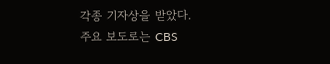각종 기자상을 받았다.
주요 보도로는 CBS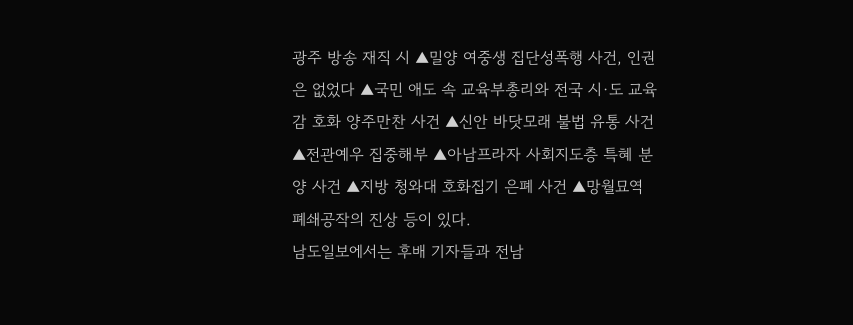광주 방송 재직 시 ▲밀양 여중생 집단성폭행 사건, 인권은 없었다 ▲국민 애도 속 교육부총리와 전국 시·도 교육감 호화 양주만찬 사건 ▲신안 바닷모래 불법 유통 사건 ▲전관예우 집중해부 ▲아남프라자 사회지도층 특혜 분양 사건 ▲지방 청와대 호화집기 은폐 사건 ▲망월묘역 폐쇄공작의 진상 등이 있다.
남도일보에서는 후배 기자들과 전남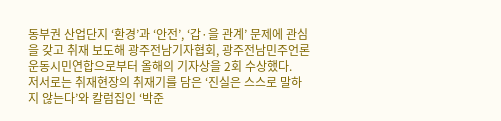동부권 산업단지 ‘환경’과 ‘안전’, ‘갑·을 관계’ 문제에 관심을 갖고 취재 보도해 광주전남기자협회, 광주전남민주언론운동시민연합으로부터 올해의 기자상을 2회 수상했다.
저서로는 취재현장의 취재기를 담은 ‘진실은 스스로 말하지 않는다’와 칼럼집인 ‘박준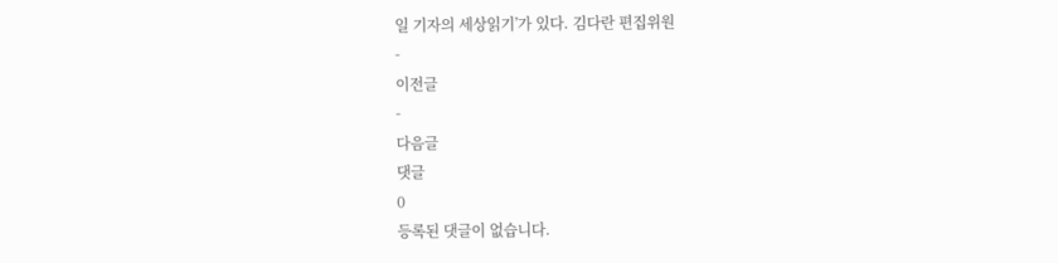일 기자의 세상읽기’가 있다. 김다란 편집위원
-
이전글
-
다음글
댓글
0
등록된 댓글이 없습니다.